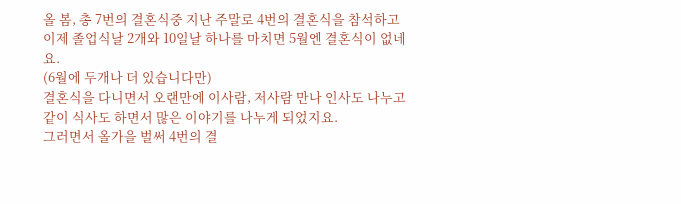올 봄, 총 7번의 결혼식중 지난 주말로 4번의 결혼식을 참석하고
이제 졸업식날 2개와 10일날 하나를 마치면 5월엔 결혼식이 없네요.
(6월에 두개나 더 있습니다만)
결혼식을 다니면서 오랜만에 이사람, 저사람 만나 인사도 나누고
같이 식사도 하면서 많은 이야기를 나누게 되었지요.
그러면서 올가을 벌써 4번의 결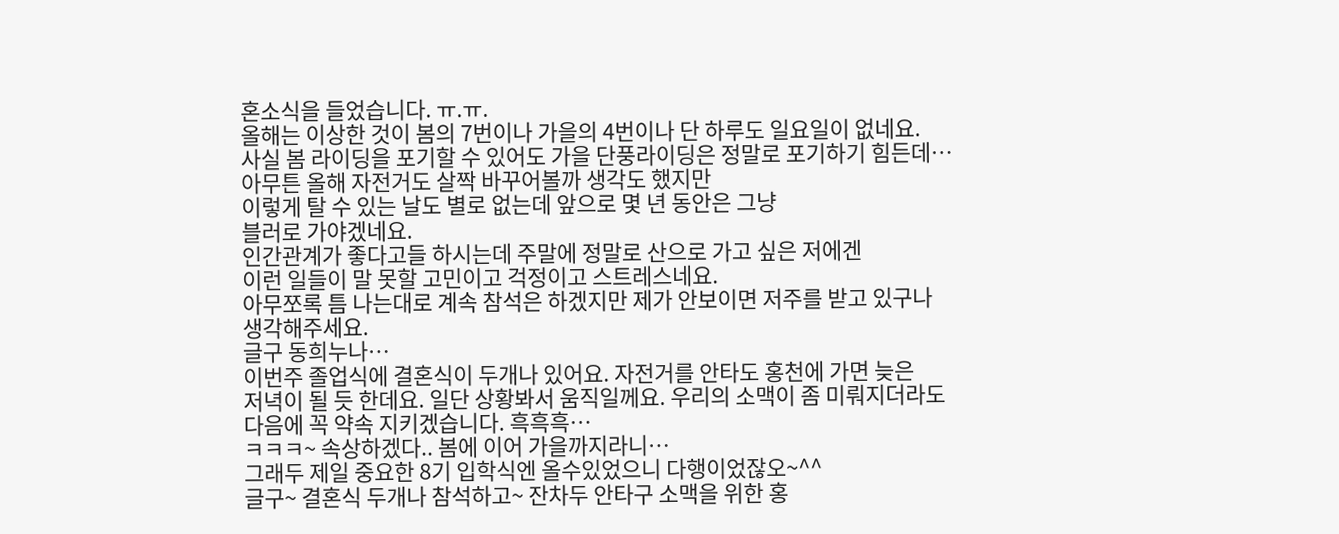혼소식을 들었습니다. ㅠ.ㅠ.
올해는 이상한 것이 봄의 7번이나 가을의 4번이나 단 하루도 일요일이 없네요.
사실 봄 라이딩을 포기할 수 있어도 가을 단풍라이딩은 정말로 포기하기 힘든데…
아무튼 올해 자전거도 살짝 바꾸어볼까 생각도 했지만
이렇게 탈 수 있는 날도 별로 없는데 앞으로 몇 년 동안은 그냥
블러로 가야겠네요.
인간관계가 좋다고들 하시는데 주말에 정말로 산으로 가고 싶은 저에겐
이런 일들이 말 못할 고민이고 걱정이고 스트레스네요.
아무쪼록 틈 나는대로 계속 참석은 하겠지만 제가 안보이면 저주를 받고 있구나
생각해주세요.
글구 동희누나…
이번주 졸업식에 결혼식이 두개나 있어요. 자전거를 안타도 홍천에 가면 늦은
저녁이 될 듯 한데요. 일단 상황봐서 움직일께요. 우리의 소맥이 좀 미뤄지더라도
다음에 꼭 약속 지키겠습니다. 흑흑흑…
ㅋㅋㅋ~ 속상하겠다.. 봄에 이어 가을까지라니…
그래두 제일 중요한 8기 입학식엔 올수있었으니 다행이었잖오~^^
글구~ 결혼식 두개나 참석하고~ 잔차두 안타구 소맥을 위한 홍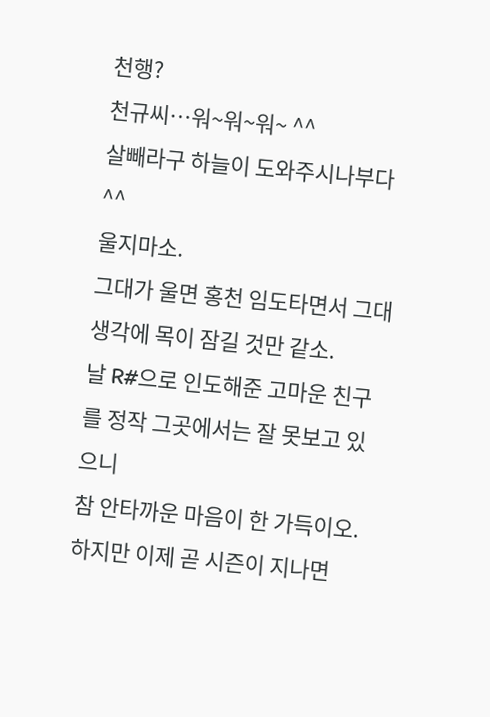천행?
천규씨…워~워~워~ ^^
살빼라구 하늘이 도와주시나부다^^
울지마소.
그대가 울면 홍천 임도타면서 그대 생각에 목이 잠길 것만 같소.
날 R#으로 인도해준 고마운 친구를 정작 그곳에서는 잘 못보고 있으니
참 안타까운 마음이 한 가득이오.
하지만 이제 곧 시즌이 지나면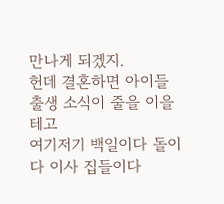만나게 되겠지.
헌데 결혼하면 아이들 출생 소식이 줄을 이을테고
여기저기 백일이다 돌이다 이사 집들이다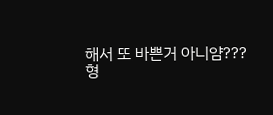해서 또 바쁜거 아니얌???
형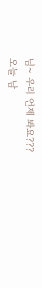님~ 우리 언제 봐요???
오늘 남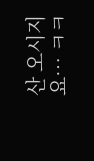산 오시지요… ㅋㅋ